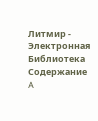Литмир - Электронная Библиотека
Содержание
A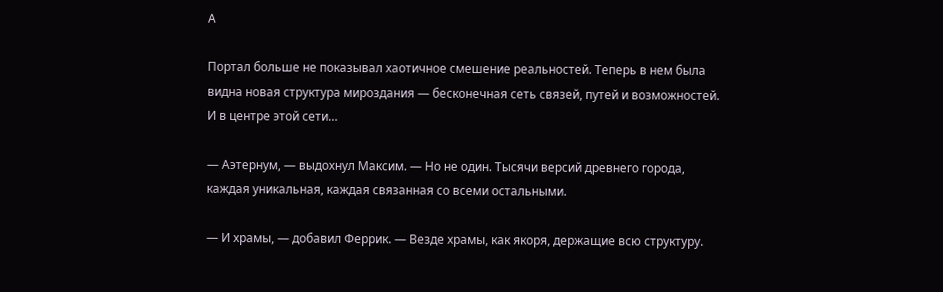A

Портал больше не показывал хаотичное смешение реальностей. Теперь в нем была видна новая структура мироздания — бесконечная сеть связей, путей и возможностей. И в центре этой сети…

— Аэтернум, — выдохнул Максим. — Но не один. Тысячи версий древнего города, каждая уникальная, каждая связанная со всеми остальными.

— И храмы, — добавил Феррик. — Везде храмы, как якоря, держащие всю структуру.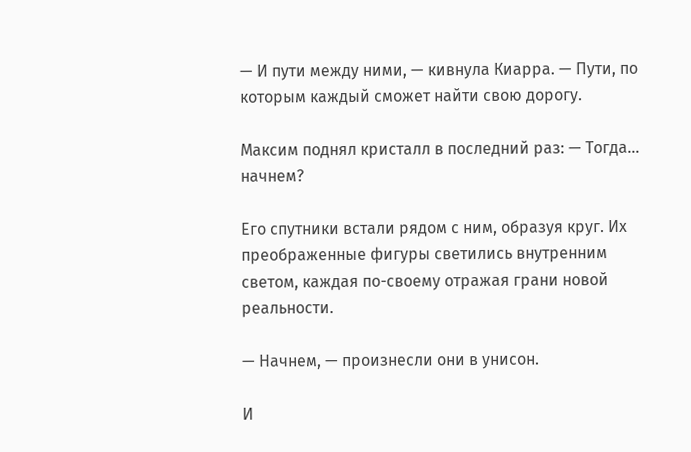— И пути между ними, — кивнула Киарра. — Пути, по которым каждый сможет найти свою дорогу.

Максим поднял кристалл в последний раз: — Тогда… начнем?

Его спутники встали рядом с ним, образуя круг. Их преображенные фигуры светились внутренним светом, каждая по-своему отражая грани новой реальности.

— Начнем, — произнесли они в унисон.

И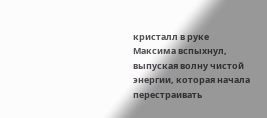кристалл в руке Максима вспыхнул, выпуская волну чистой энергии, которая начала перестраивать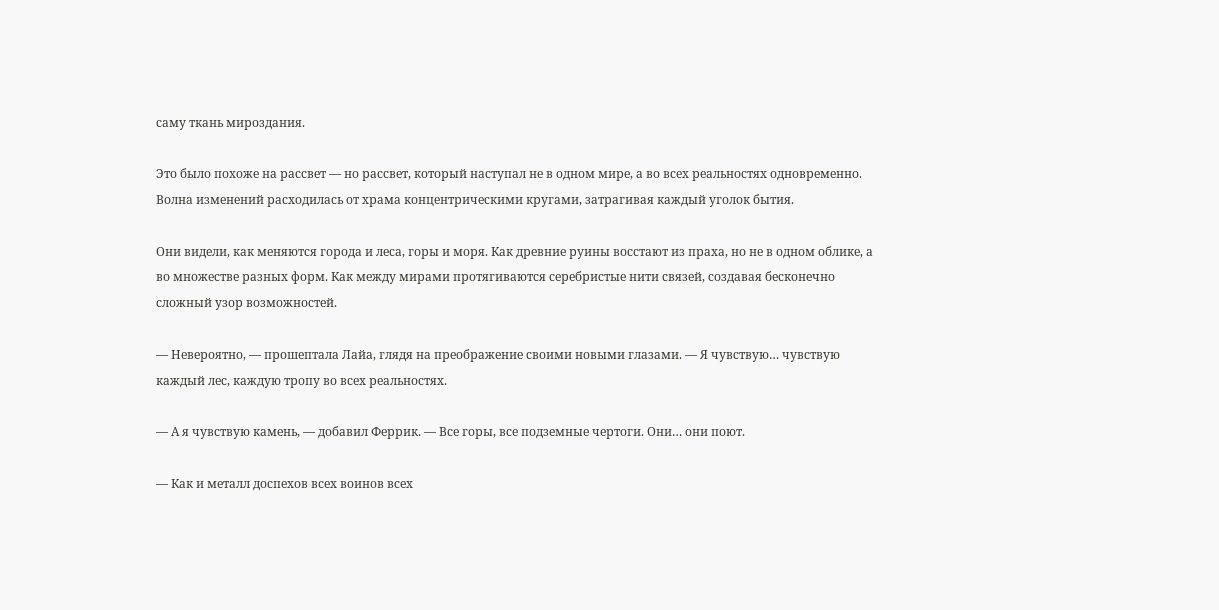саму ткань мироздания.

Это было похоже на рассвет — но рассвет, который наступал не в одном мире, а во всех реальностях одновременно. Волна изменений расходилась от храма концентрическими кругами, затрагивая каждый уголок бытия.

Они видели, как меняются города и леса, горы и моря. Как древние руины восстают из праха, но не в одном облике, а во множестве разных форм. Как между мирами протягиваются серебристые нити связей, создавая бесконечно сложный узор возможностей.

— Невероятно, — прошептала Лайа, глядя на преображение своими новыми глазами. — Я чувствую… чувствую каждый лес, каждую тропу во всех реальностях.

— А я чувствую камень, — добавил Феррик. — Все горы, все подземные чертоги. Они… они поют.

— Как и металл доспехов всех воинов всех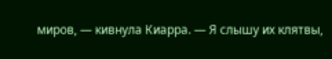миров, — кивнула Киарра. — Я слышу их клятвы,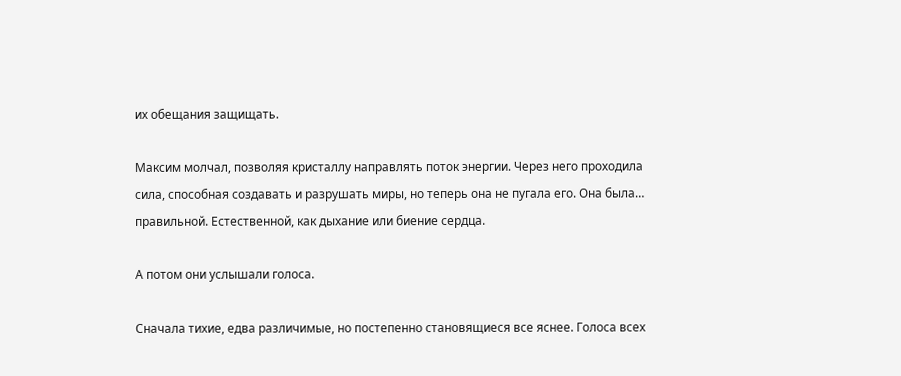их обещания защищать.

Максим молчал, позволяя кристаллу направлять поток энергии. Через него проходила сила, способная создавать и разрушать миры, но теперь она не пугала его. Она была… правильной. Естественной, как дыхание или биение сердца.

А потом они услышали голоса.

Сначала тихие, едва различимые, но постепенно становящиеся все яснее. Голоса всех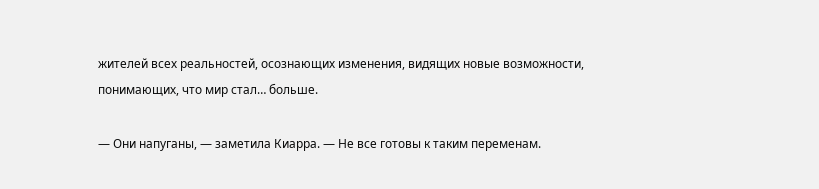жителей всех реальностей, осознающих изменения, видящих новые возможности, понимающих, что мир стал… больше.

— Они напуганы, — заметила Киарра. — Не все готовы к таким переменам.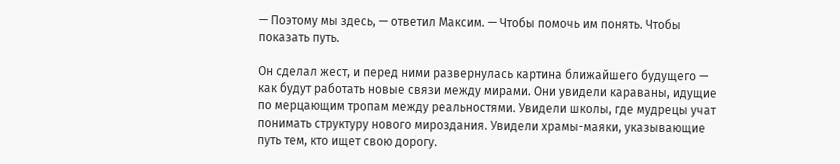— Поэтому мы здесь, — ответил Максим. — Чтобы помочь им понять. Чтобы показать путь.

Он сделал жест, и перед ними развернулась картина ближайшего будущего — как будут работать новые связи между мирами. Они увидели караваны, идущие по мерцающим тропам между реальностями. Увидели школы, где мудрецы учат понимать структуру нового мироздания. Увидели храмы-маяки, указывающие путь тем, кто ищет свою дорогу.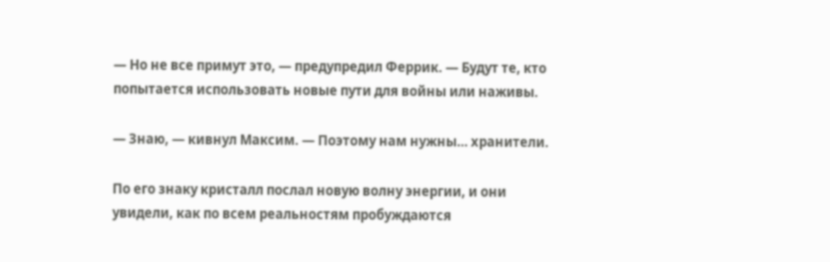— Но не все примут это, — предупредил Феррик. — Будут те, кто попытается использовать новые пути для войны или наживы.

— Знаю, — кивнул Максим. — Поэтому нам нужны… хранители.

По его знаку кристалл послал новую волну энергии, и они увидели, как по всем реальностям пробуждаются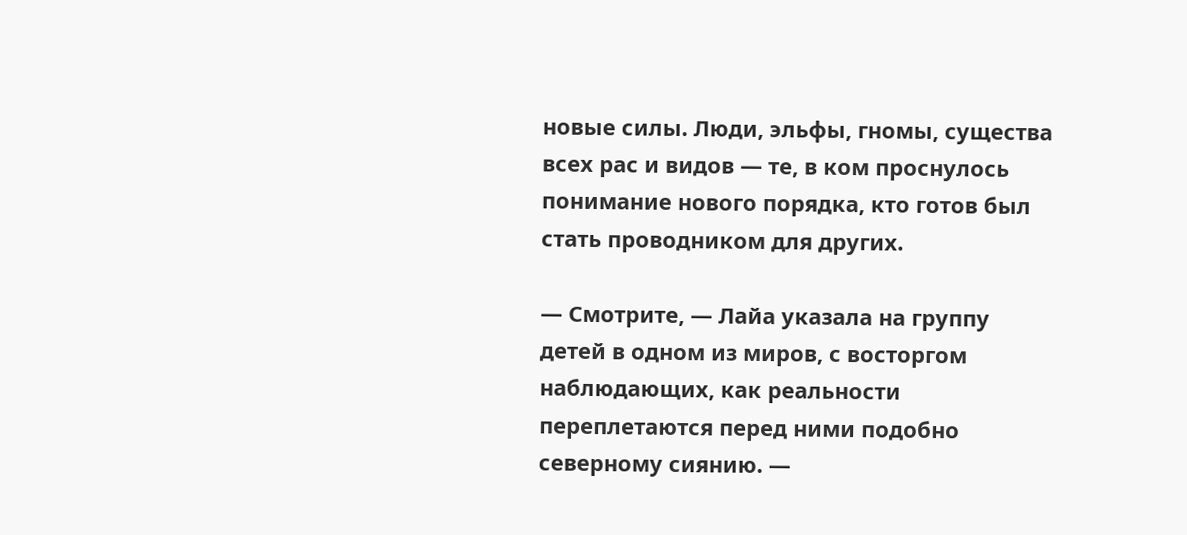новые силы. Люди, эльфы, гномы, существа всех рас и видов — те, в ком проснулось понимание нового порядка, кто готов был стать проводником для других.

— Смотрите, — Лайа указала на группу детей в одном из миров, с восторгом наблюдающих, как реальности переплетаются перед ними подобно северному сиянию. —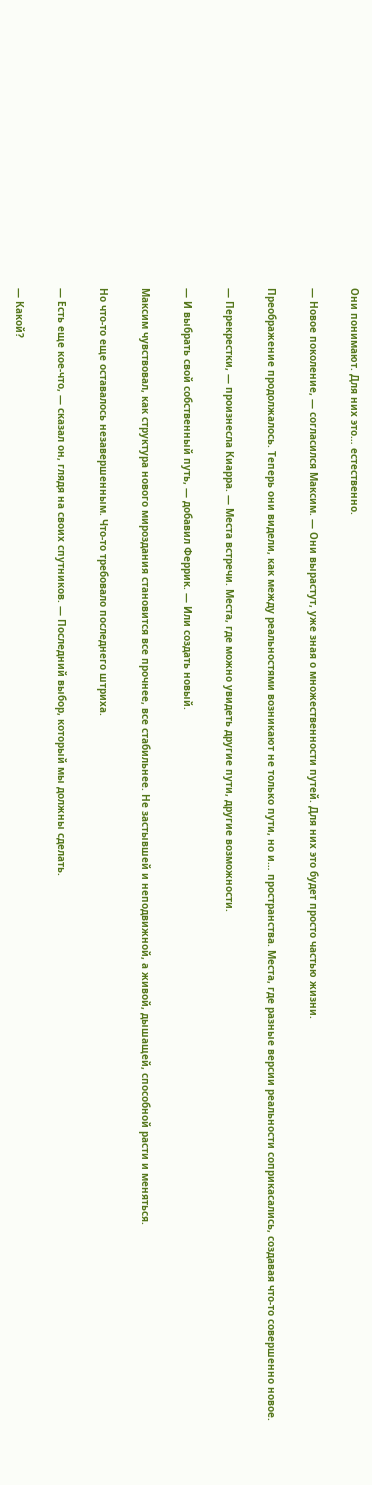Они понимают. Для них это… естественно.

— Новое поколение, — согласился Максим. — Они вырастут, уже зная о множественности путей. Для них это будет просто частью жизни.

Преображение продолжалось. Теперь они видели, как между реальностями возникают не только пути, но и… пространства. Места, где разные версии реальности соприкасались, создавая что-то совершенно новое.

— Перекрестки, — произнесла Киарра. — Места встречи. Места, где можно увидеть другие пути, другие возможности.

— И выбрать свой собственный путь, — добавил Феррик. — Или создать новый.

Максим чувствовал, как структура нового мироздания становится все прочнее, все стабильнее. Не застывшей и неподвижной, а живой, дышащей, способной расти и меняться.

Но что-то еще оставалось незавершенным. Что-то требовало последнего штриха.

— Есть еще кое-что, — сказал он, глядя на своих спутников. — Последний выбор, который мы должны сделать.

— Какой?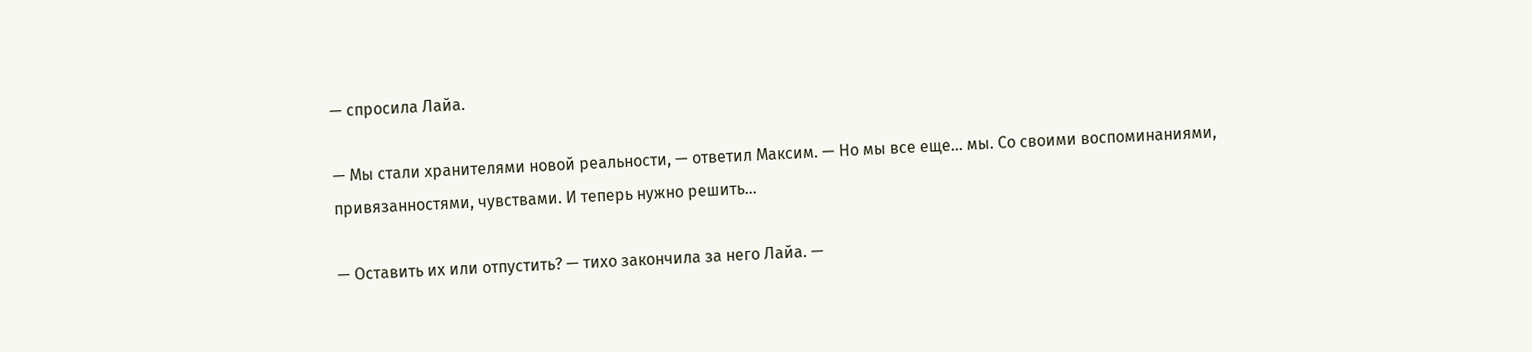— спросила Лайа.

— Мы стали хранителями новой реальности, — ответил Максим. — Но мы все еще… мы. Со своими воспоминаниями, привязанностями, чувствами. И теперь нужно решить…

— Оставить их или отпустить? — тихо закончила за него Лайа. —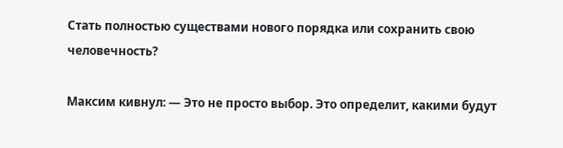Стать полностью существами нового порядка или сохранить свою человечность?

Максим кивнул: — Это не просто выбор. Это определит, какими будут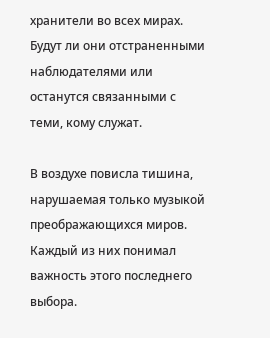хранители во всех мирах. Будут ли они отстраненными наблюдателями или останутся связанными с теми, кому служат.

В воздухе повисла тишина, нарушаемая только музыкой преображающихся миров. Каждый из них понимал важность этого последнего выбора.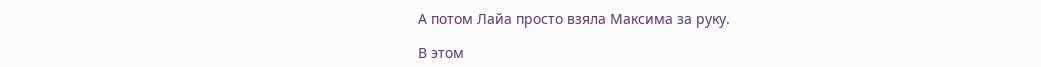А потом Лайа просто взяла Максима за руку.

В этом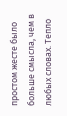простом жесте было больше смысла, чем в любых словах. Тепло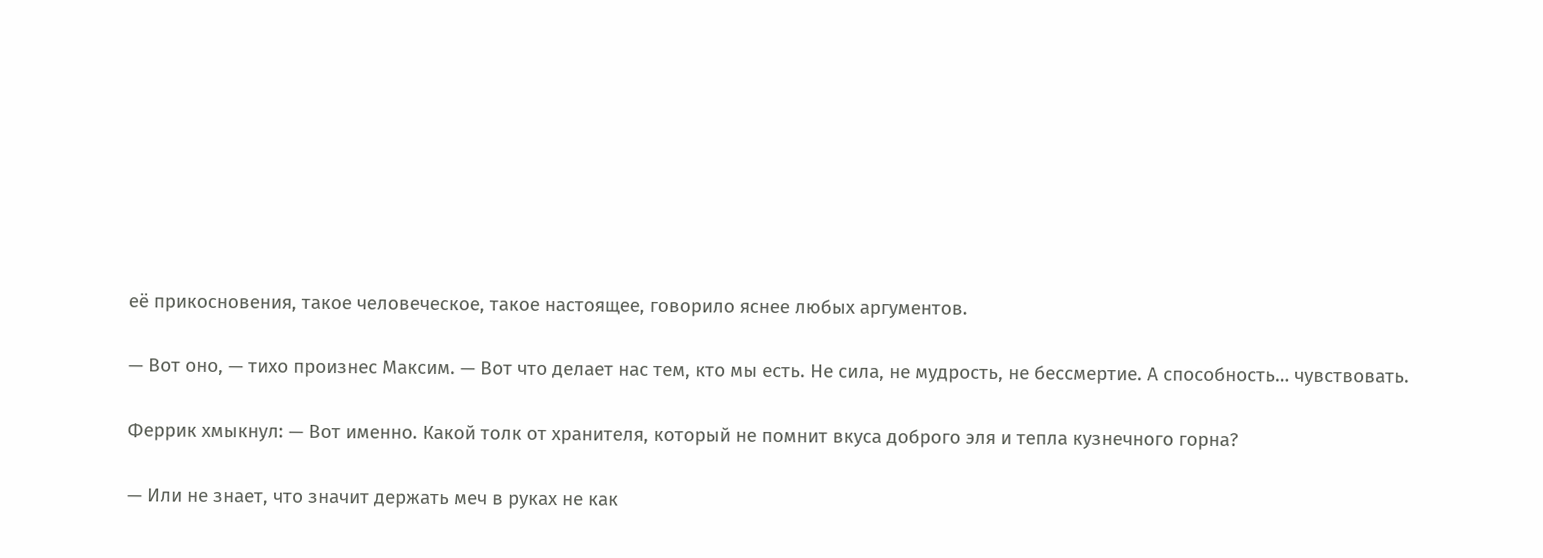её прикосновения, такое человеческое, такое настоящее, говорило яснее любых аргументов.

— Вот оно, — тихо произнес Максим. — Вот что делает нас тем, кто мы есть. Не сила, не мудрость, не бессмертие. А способность… чувствовать.

Феррик хмыкнул: — Вот именно. Какой толк от хранителя, который не помнит вкуса доброго эля и тепла кузнечного горна?

— Или не знает, что значит держать меч в руках не как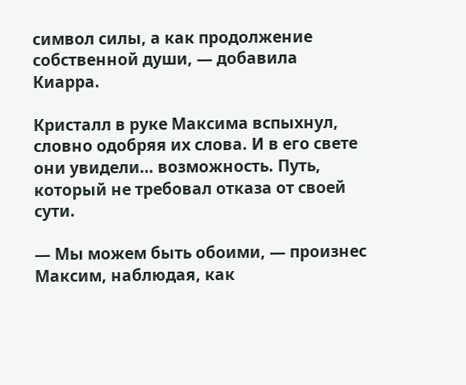символ силы, а как продолжение собственной души, — добавила Киарра.

Кристалл в руке Максима вспыхнул, словно одобряя их слова. И в его свете они увидели… возможность. Путь, который не требовал отказа от своей сути.

— Мы можем быть обоими, — произнес Максим, наблюдая, как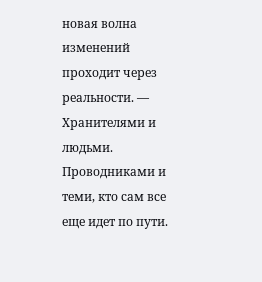новая волна изменений проходит через реальности. — Хранителями и людьми. Проводниками и теми, кто сам все еще идет по пути.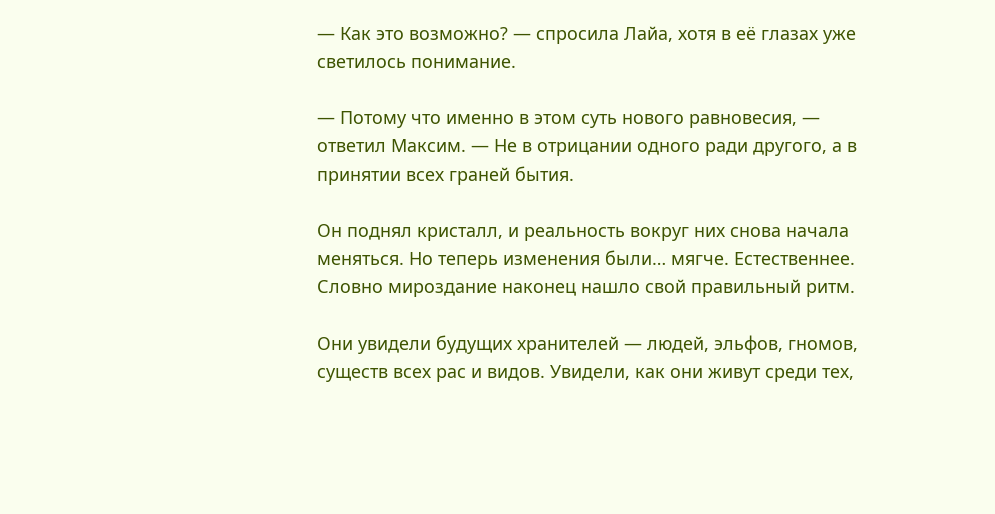— Как это возможно? — спросила Лайа, хотя в её глазах уже светилось понимание.

— Потому что именно в этом суть нового равновесия, — ответил Максим. — Не в отрицании одного ради другого, а в принятии всех граней бытия.

Он поднял кристалл, и реальность вокруг них снова начала меняться. Но теперь изменения были… мягче. Естественнее. Словно мироздание наконец нашло свой правильный ритм.

Они увидели будущих хранителей — людей, эльфов, гномов, существ всех рас и видов. Увидели, как они живут среди тех,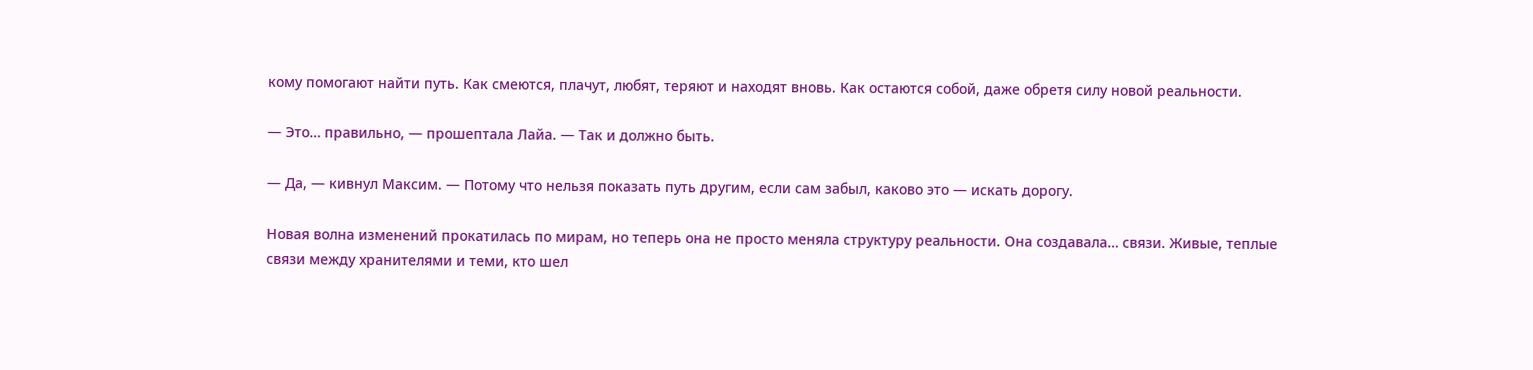кому помогают найти путь. Как смеются, плачут, любят, теряют и находят вновь. Как остаются собой, даже обретя силу новой реальности.

— Это… правильно, — прошептала Лайа. — Так и должно быть.

— Да, — кивнул Максим. — Потому что нельзя показать путь другим, если сам забыл, каково это — искать дорогу.

Новая волна изменений прокатилась по мирам, но теперь она не просто меняла структуру реальности. Она создавала… связи. Живые, теплые связи между хранителями и теми, кто шел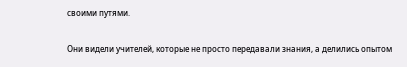своими путями.

Они видели учителей, которые не просто передавали знания, а делились опытом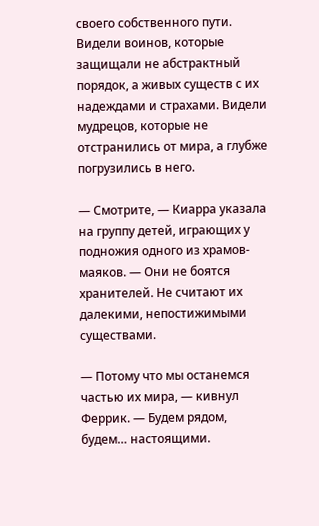своего собственного пути. Видели воинов, которые защищали не абстрактный порядок, а живых существ с их надеждами и страхами. Видели мудрецов, которые не отстранились от мира, а глубже погрузились в него.

— Смотрите, — Киарра указала на группу детей, играющих у подножия одного из храмов-маяков. — Они не боятся хранителей. Не считают их далекими, непостижимыми существами.

— Потому что мы останемся частью их мира, — кивнул Феррик. — Будем рядом, будем… настоящими.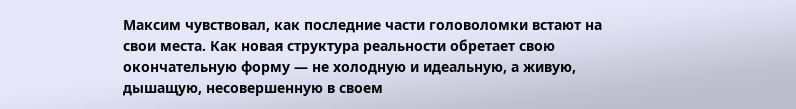Максим чувствовал, как последние части головоломки встают на свои места. Как новая структура реальности обретает свою окончательную форму — не холодную и идеальную, а живую, дышащую, несовершенную в своем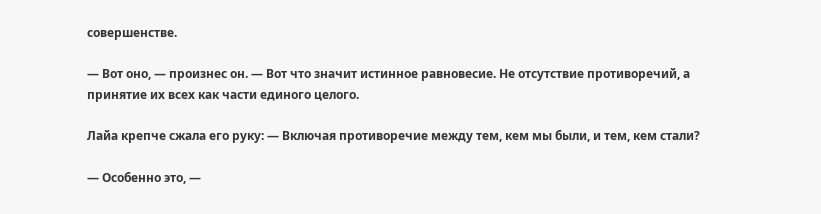совершенстве.

— Вот оно, — произнес он. — Вот что значит истинное равновесие. Не отсутствие противоречий, а принятие их всех как части единого целого.

Лайа крепче сжала его руку: — Включая противоречие между тем, кем мы были, и тем, кем стали?

— Особенно это, —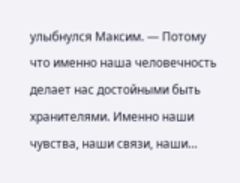улыбнулся Максим. — Потому что именно наша человечность делает нас достойными быть хранителями. Именно наши чувства, наши связи, наши…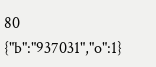80
{"b":"937031","o":1}